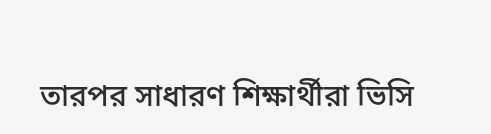তারপর সাধারণ শিক্ষার্থীরা ভিসি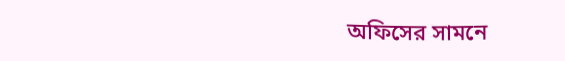অফিসের সামনে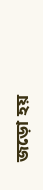জড়ো হয়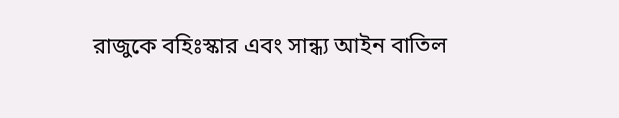রাজুকে বহিঃস্কার এবং সান্ধ্য আইন বাতিল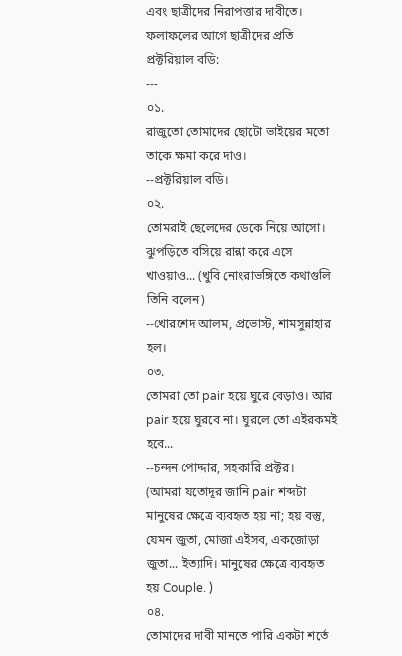এবং ছাত্রীদের নিরাপত্তার দাবীতে।
ফলাফলের আগে ছাত্রীদের প্রতি প্রক্টরিয়াল বডি:
---
০১.
রাজুতো তোমাদের ছোটো ভাইয়ের মতো তাকে ক্ষমা করে দাও।
--প্রক্টরিয়াল বডি।
০২.
তোমরাই ছেলেদের ডেকে নিয়ে আসো। ঝুপড়িতে বসিয়ে রান্না করে এসে খাওয়াও... (খুবি নোংরাভঙ্গিতে কথাগুলি তিনি বলেন)
--খোরশেদ আলম, প্রভোস্ট, শামসুন্নাহার হল।
০৩.
তোমরা তো pair হয়ে ঘুরে বেড়াও। আর pair হয়ে ঘুরবে না। ঘুরলে তো এইরকমই হবে...
--চন্দন পোদ্দার, সহকারি প্রক্টর।
(আমরা যতোদূর জানি pair শব্দটা মানুষের ক্ষেত্রে ব্যবহৃত হয় না; হয় বস্তু, যেমন জুতা, মোজা এইসব, একজোড়া জুতা... ইত্যাদি। মানুষের ক্ষেত্রে ব্যবহৃত হয় Couple. )
০৪.
তোমাদের দাবী মানতে পারি একটা শর্তে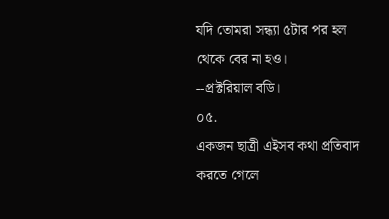যদি তোমরা সন্ধ্যা ৫টার পর হল থেকে বের না হও।
--প্রক্টরিয়াল বডি।
০৫.
একজন ছাত্রী এইসব কথা প্রতিবাদ করতে গেলে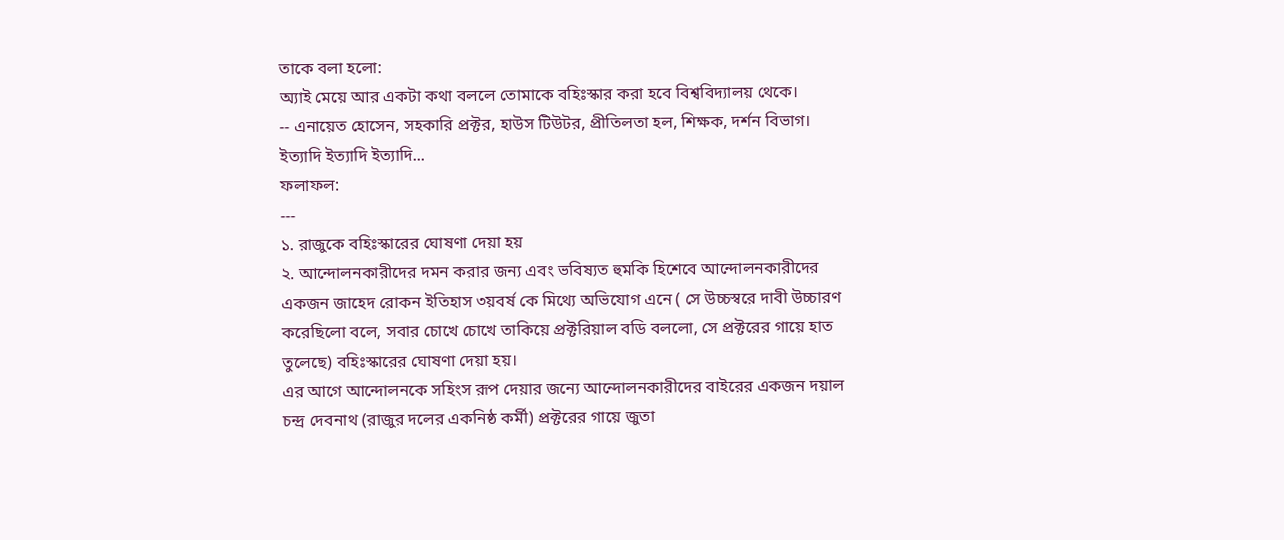তাকে বলা হলো:
অ্যাই মেয়ে আর একটা কথা বললে তোমাকে বহিঃস্কার করা হবে বিশ্ববিদ্যালয় থেকে।
-- এনায়েত হোসেন, সহকারি প্রক্টর, হাউস টিউটর, প্রীতিলতা হল, শিক্ষক, দর্শন বিভাগ।
ইত্যাদি ইত্যাদি ইত্যাদি...
ফলাফল:
---
১. রাজুকে বহিঃস্কারের ঘোষণা দেয়া হয়
২. আন্দোলনকারীদের দমন করার জন্য এবং ভবিষ্যত হুমকি হিশেবে আন্দোলনকারীদের একজন জাহেদ রোকন ইতিহাস ৩য়বর্ষ কে মিথ্যে অভিযোগ এনে ( সে উচ্চস্বরে দাবী উচ্চারণ করেছিলো বলে, সবার চোখে চোখে তাকিয়ে প্রক্টরিয়াল বডি বললো, সে প্রক্টরের গায়ে হাত তুলেছে) বহিঃস্কারের ঘোষণা দেয়া হয়।
এর আগে আন্দোলনকে সহিংস রূপ দেয়ার জন্যে আন্দোলনকারীদের বাইরের একজন দয়াল চন্দ্র দেবনাথ (রাজুর দলের একনিষ্ঠ কর্মী) প্রক্টরের গায়ে জুতা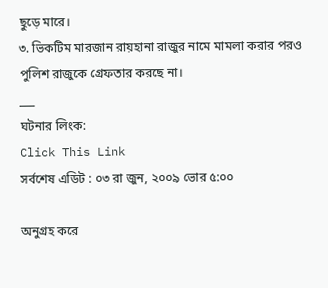ছুড়ে মারে।
৩. ভিকটিম মারজান রায়হানা রাজুর নামে মামলা করার পরও পুলিশ রাজুকে গ্রেফতার করছে না।
___
ঘটনার লিংক:
Click This Link
সর্বশেষ এডিট : ০৩ রা জুন, ২০০৯ ভোর ৫:০০

অনুগ্রহ করে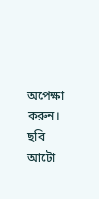অপেক্ষা করুন। ছবি আটো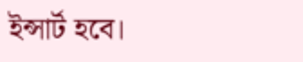ইন্সার্ট হবে।